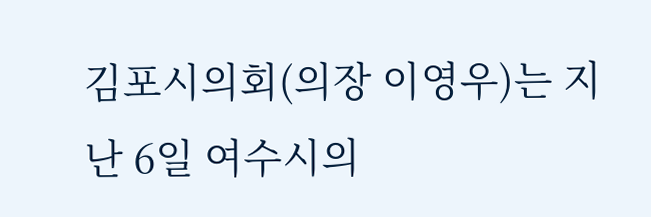김포시의회(의장 이영우)는 지난 6일 여수시의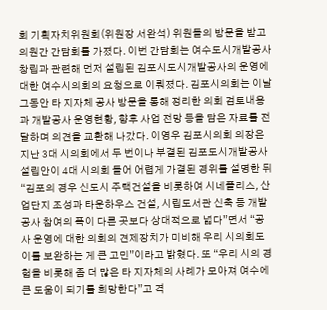회 기획자치위원회(위원장 서완석) 위원들의 방문을 받고 의원간 간담회를 가졌다. 이번 간담회는 여수도시개발공사 창립과 관련해 먼저 설립된 김포시도시개발공사의 운영에 대한 여수시의회의 요청으로 이뤄졌다. 김포시의회는 이날 그동안 타 지자체 공사 방문을 통해 정리한 의회 검토내용과 개발공사 운영현황, 향후 사업 전망 등을 담은 자료를 전달하며 의견을 교환해 나갔다. 이영우 김포시의회 의장은 지난 3대 시의회에서 두 번이나 부결된 김포도시개발공사 설립안이 4대 시의회 들어 어렵게 가결된 경위를 설명한 뒤 “김포의 경우 신도시 주택건설을 비롯하여 시네폴리스, 산업단지 조성과 타운하우스 건설, 시립도서관 신축 등 개발공사 참여의 폭이 다른 곳보다 상대적으로 넓다”면서 “공사 운영에 대한 의회의 견제장치가 미비해 우리 시의회도 이를 보완하는 게 큰 고민”이라고 밝혔다. 또 “우리 시의 경험을 비롯해 좀 더 많은 타 지자체의 사례가 모아져 여수에 큰 도움이 되기를 희망한다”고 격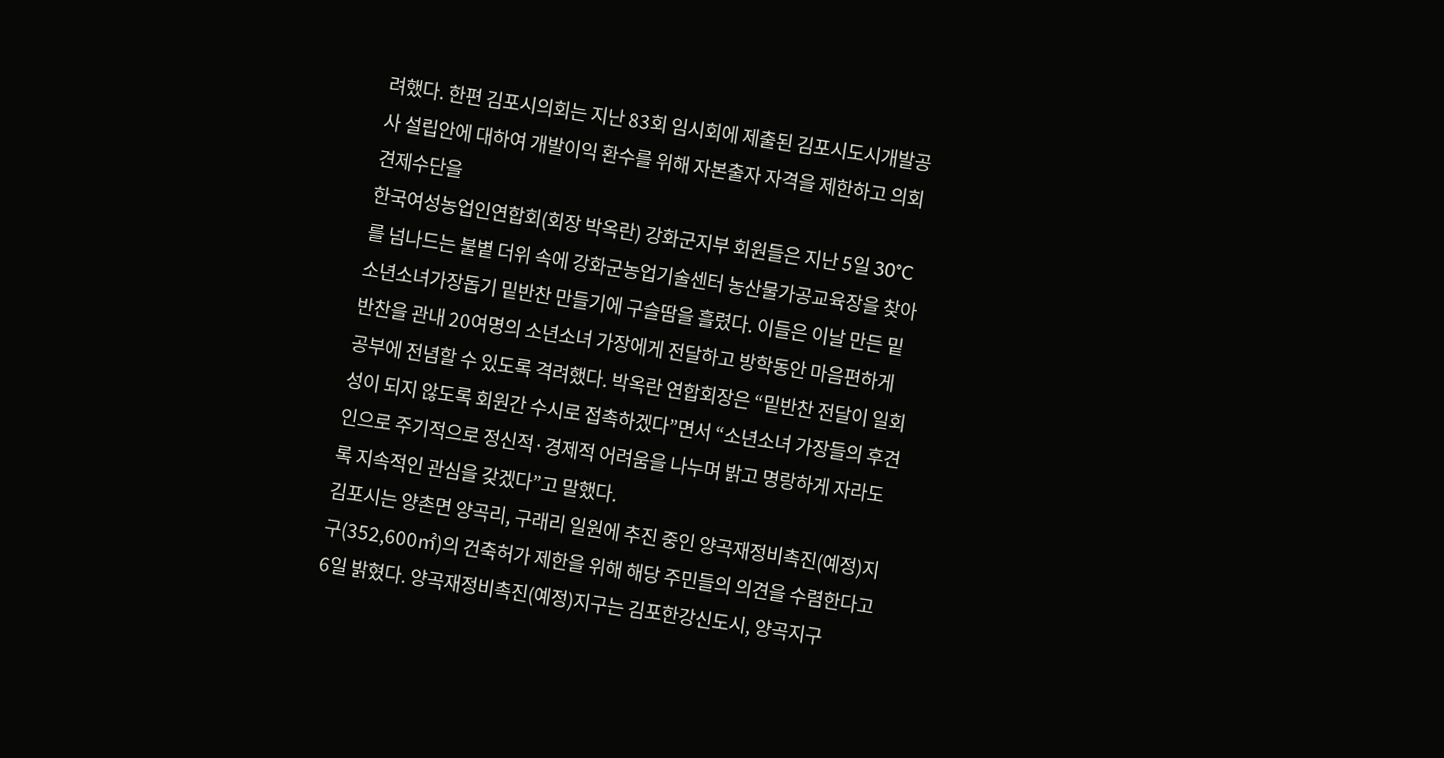려했다. 한편 김포시의회는 지난 83회 임시회에 제출된 김포시도시개발공사 설립안에 대하여 개발이익 환수를 위해 자본출자 자격을 제한하고 의회 견제수단을
한국여성농업인연합회(회장 박옥란) 강화군지부 회원들은 지난 5일 30°C를 넘나드는 불볕 더위 속에 강화군농업기술센터 농산물가공교육장을 찾아 소년소녀가장돕기 밑반찬 만들기에 구슬땀을 흘렸다. 이들은 이날 만든 밑반찬을 관내 20여명의 소년소녀 가장에게 전달하고 방학동안 마음편하게 공부에 전념할 수 있도록 격려했다. 박옥란 연합회장은 “밑반찬 전달이 일회성이 되지 않도록 회원간 수시로 접촉하겠다”면서 “소년소녀 가장들의 후견인으로 주기적으로 정신적·경제적 어려움을 나누며 밝고 명랑하게 자라도록 지속적인 관심을 갖겠다”고 말했다.
김포시는 양촌면 양곡리, 구래리 일원에 추진 중인 양곡재정비촉진(예정)지구(352,600㎡)의 건축허가 제한을 위해 해당 주민들의 의견을 수렴한다고 6일 밝혔다. 양곡재정비촉진(예정)지구는 김포한강신도시, 양곡지구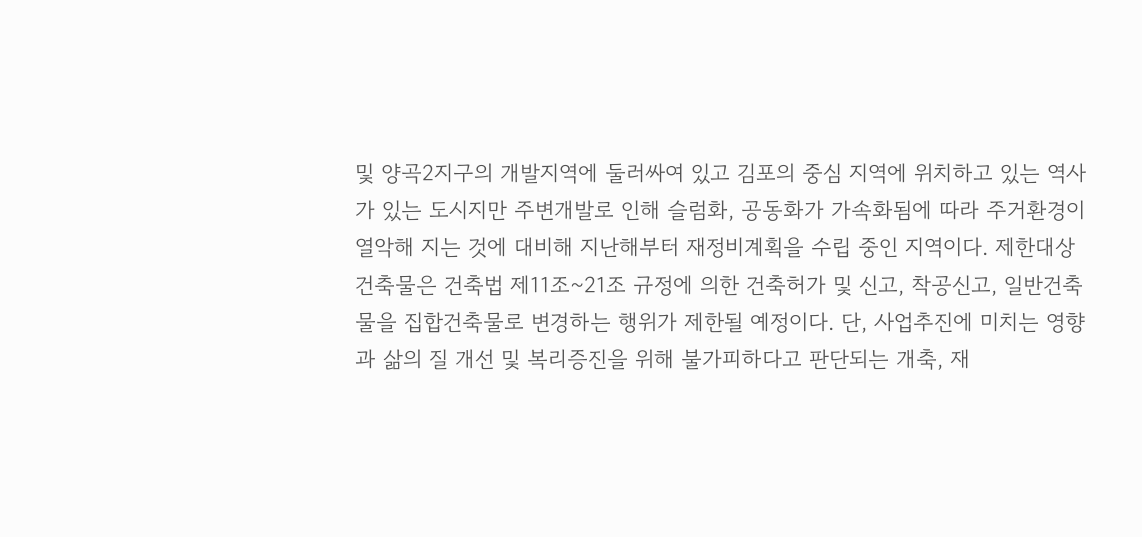및 양곡2지구의 개발지역에 둘러싸여 있고 김포의 중심 지역에 위치하고 있는 역사가 있는 도시지만 주변개발로 인해 슬럼화, 공동화가 가속화됨에 따라 주거환경이 열악해 지는 것에 대비해 지난해부터 재정비계획을 수립 중인 지역이다. 제한대상 건축물은 건축법 제11조~21조 규정에 의한 건축허가 및 신고, 착공신고, 일반건축물을 집합건축물로 변경하는 행위가 제한될 예정이다. 단, 사업추진에 미치는 영향과 삶의 질 개선 및 복리증진을 위해 불가피하다고 판단되는 개축, 재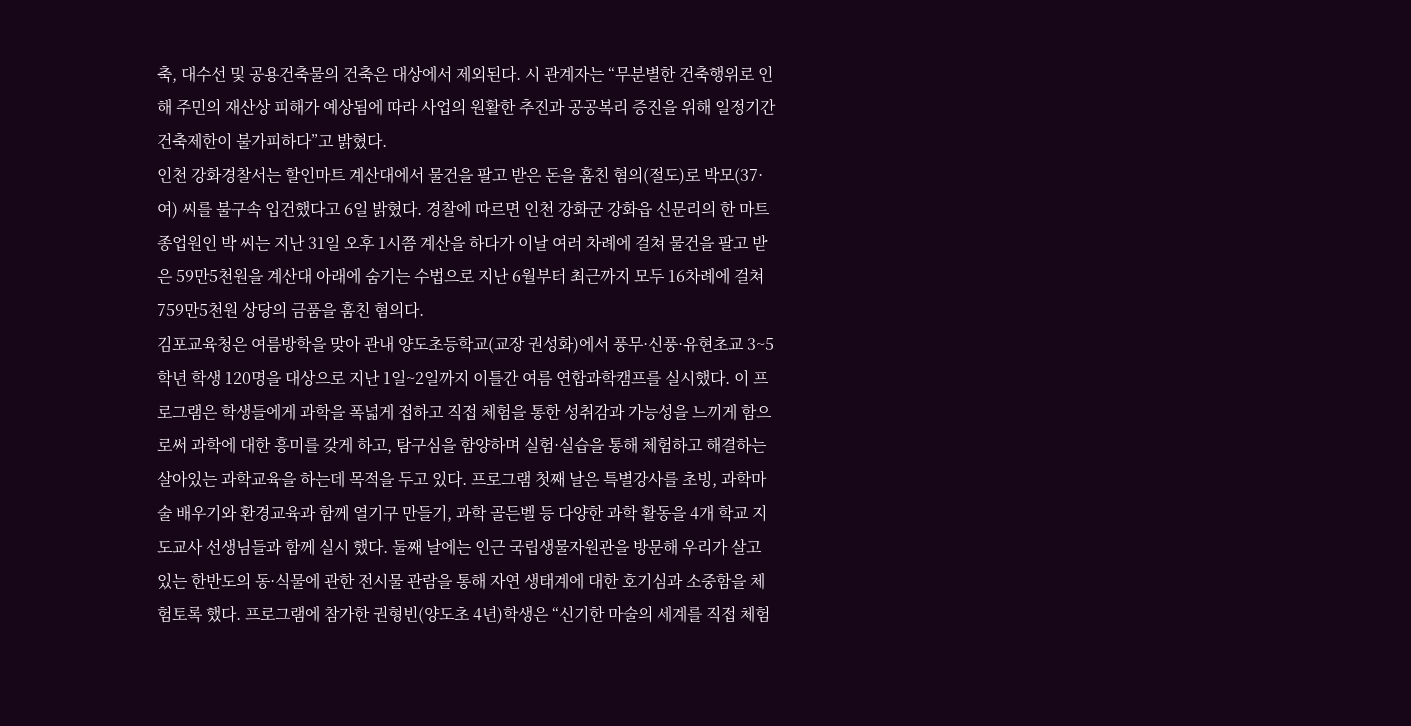축, 대수선 및 공용건축물의 건축은 대상에서 제외된다. 시 관계자는 “무분별한 건축행위로 인해 주민의 재산상 피해가 예상됨에 따라 사업의 원활한 추진과 공공복리 증진을 위해 일정기간 건축제한이 불가피하다”고 밝혔다.
인천 강화경찰서는 할인마트 계산대에서 물건을 팔고 받은 돈을 훔친 혐의(절도)로 박모(37·여) 씨를 불구속 입건했다고 6일 밝혔다. 경찰에 따르면 인천 강화군 강화읍 신문리의 한 마트 종업원인 박 씨는 지난 31일 오후 1시쯤 계산을 하다가 이날 여러 차례에 걸쳐 물건을 팔고 받은 59만5천원을 계산대 아래에 숨기는 수법으로 지난 6월부터 최근까지 모두 16차례에 걸쳐 759만5천원 상당의 금품을 훔친 혐의다.
김포교육청은 여름방학을 맞아 관내 양도초등학교(교장 권성화)에서 풍무·신풍·유현초교 3~5학년 학생 120명을 대상으로 지난 1일~2일까지 이틀간 여름 연합과학캠프를 실시했다. 이 프로그램은 학생들에게 과학을 폭넓게 접하고 직접 체험을 통한 성취감과 가능성을 느끼게 함으로써 과학에 대한 흥미를 갖게 하고, 탐구심을 함양하며 실험·실습을 통해 체험하고 해결하는 살아있는 과학교육을 하는데 목적을 두고 있다. 프로그램 첫째 날은 특별강사를 초빙, 과학마술 배우기와 환경교육과 함께 열기구 만들기, 과학 골든벨 등 다양한 과학 활동을 4개 학교 지도교사 선생님들과 함께 실시 했다. 둘째 날에는 인근 국립생물자원관을 방문해 우리가 살고 있는 한반도의 동·식물에 관한 전시물 관람을 통해 자연 생태계에 대한 호기심과 소중함을 체험토록 했다. 프로그램에 참가한 권형빈(양도초 4년)학생은 “신기한 마술의 세계를 직접 체험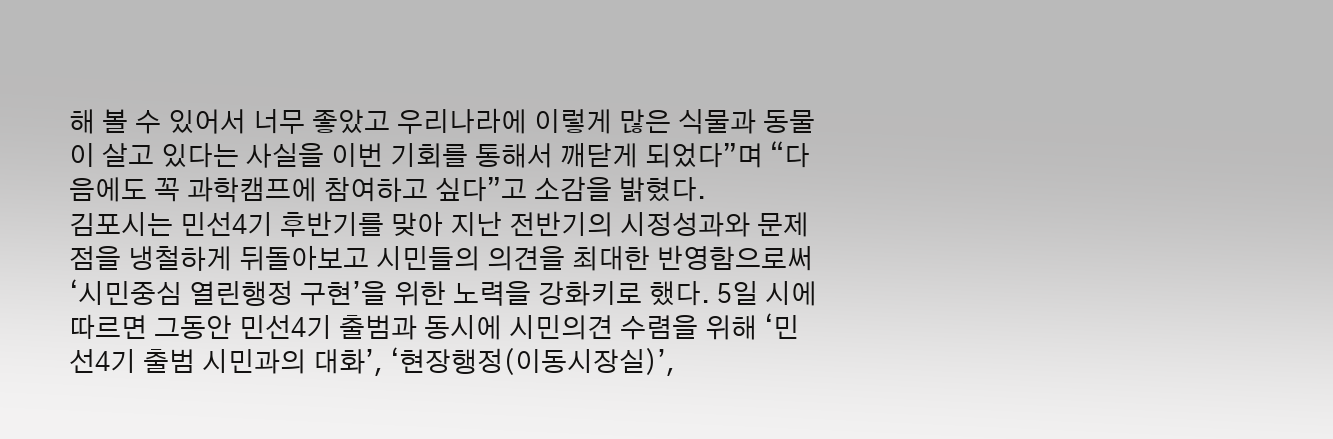해 볼 수 있어서 너무 좋았고 우리나라에 이렇게 많은 식물과 동물이 살고 있다는 사실을 이번 기회를 통해서 깨닫게 되었다”며 “다음에도 꼭 과학캠프에 참여하고 싶다”고 소감을 밝혔다.
김포시는 민선4기 후반기를 맞아 지난 전반기의 시정성과와 문제점을 냉철하게 뒤돌아보고 시민들의 의견을 최대한 반영함으로써 ‘시민중심 열린행정 구현’을 위한 노력을 강화키로 했다. 5일 시에 따르면 그동안 민선4기 출범과 동시에 시민의견 수렴을 위해 ‘민선4기 출범 시민과의 대화’, ‘현장행정(이동시장실)’,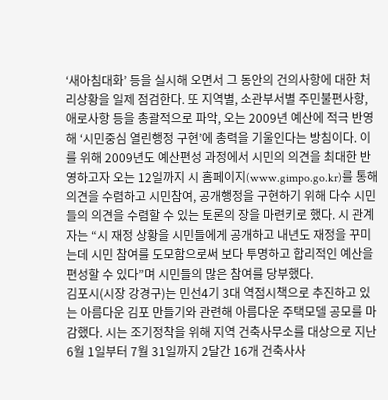‘새아침대화’ 등을 실시해 오면서 그 동안의 건의사항에 대한 처리상황을 일제 점검한다. 또 지역별, 소관부서별 주민불편사항, 애로사항 등을 총괄적으로 파악, 오는 2009년 예산에 적극 반영해 ‘시민중심 열린행정 구현’에 총력을 기울인다는 방침이다. 이를 위해 2009년도 예산편성 과정에서 시민의 의견을 최대한 반영하고자 오는 12일까지 시 홈페이지(www.gimpo.go.kr)를 통해 의견을 수렴하고 시민참여, 공개행정을 구현하기 위해 다수 시민들의 의견을 수렴할 수 있는 토론의 장을 마련키로 했다. 시 관계자는 “시 재정 상황을 시민들에게 공개하고 내년도 재정을 꾸미는데 시민 참여를 도모함으로써 보다 투명하고 합리적인 예산을 편성할 수 있다”며 시민들의 많은 참여를 당부했다.
김포시(시장 강경구)는 민선4기 3대 역점시책으로 추진하고 있는 아름다운 김포 만들기와 관련해 아름다운 주택모델 공모를 마감했다. 시는 조기정착을 위해 지역 건축사무소를 대상으로 지난 6월 1일부터 7월 31일까지 2달간 16개 건축사사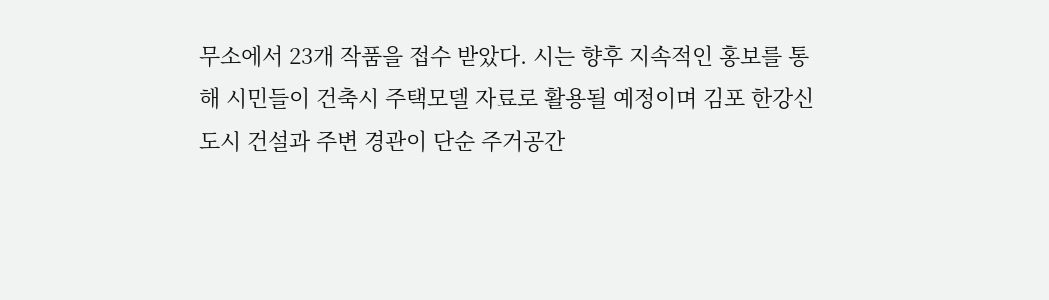무소에서 23개 작품을 접수 받았다. 시는 향후 지속적인 홍보를 통해 시민들이 건축시 주택모델 자료로 활용될 예정이며 김포 한강신도시 건설과 주변 경관이 단순 주거공간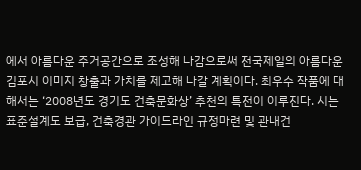에서 아름다운 주거공간으로 조성해 나감으로써 전국제일의 아름다운 김포시 이미지 창출과 가치를 제고해 나갈 계획이다. 최우수 작품에 대해서는 ‘2008년도 경기도 건축문화상’ 추천의 특전이 이루진다. 시는 표준설계도 보급, 건축경관 가이드라인 규정마련 및 관내건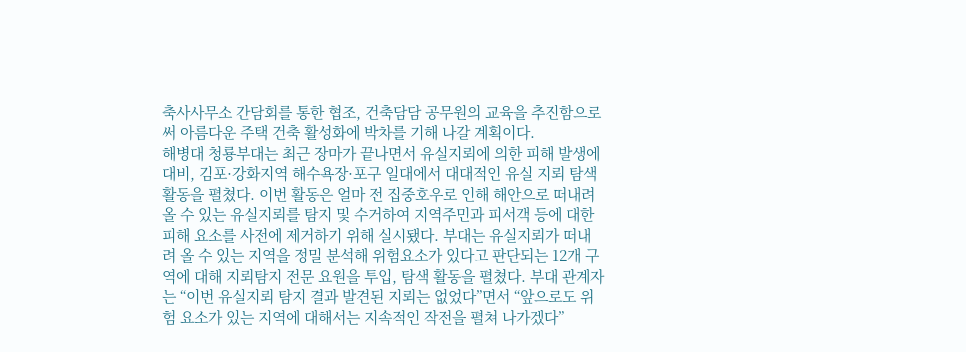축사사무소 간담회를 통한 협조, 건축담담 공무원의 교육을 추진함으로써 아름다운 주택 건축 활성화에 박차를 기해 나갈 계획이다.
해병대 청룡부대는 최근 장마가 끝나면서 유실지뢰에 의한 피해 발생에 대비, 김포·강화지역 해수욕장·포구 일대에서 대대적인 유실 지뢰 탐색 활동을 펼쳤다. 이번 활동은 얼마 전 집중호우로 인해 해안으로 떠내려 올 수 있는 유실지뢰를 탐지 및 수거하여 지역주민과 피서객 등에 대한 피해 요소를 사전에 제거하기 위해 실시됐다. 부대는 유실지뢰가 떠내려 올 수 있는 지역을 정밀 분석해 위험요소가 있다고 판단되는 12개 구역에 대해 지뢰탐지 전문 요원을 투입, 탐색 활동을 펼쳤다. 부대 관계자는 “이번 유실지뢰 탐지 결과 발견된 지뢰는 없었다”면서 “앞으로도 위험 요소가 있는 지역에 대해서는 지속적인 작전을 펼쳐 나가겠다”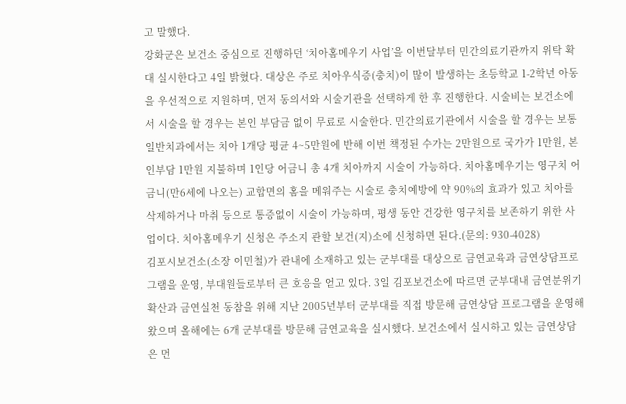고 말했다.
강화군은 보건소 중심으로 진행하던 ‘치아홈메우기 사업’을 이번달부터 민간의료기관까지 위탁 확대 실시한다고 4일 밝혔다. 대상은 주로 치아우식증(충치)이 많이 발생하는 초등학교 1-2학년 아동을 우선적으로 지원하며, 먼저 동의서와 시술기관을 선택하게 한 후 진행한다. 시술비는 보건소에서 시술을 할 경우는 본인 부담금 없이 무료로 시술한다. 민간의료기관에서 시술을 할 경우는 보통 일반치과에서는 치아 1개당 평균 4~5만원에 반해 이번 책정된 수가는 2만원으로 국가가 1만원, 본인부담 1만원 지불하며 1인당 어금니 총 4개 치아까지 시술이 가능하다. 치아홈메우기는 영구치 어금니(만6세에 나오는) 교합면의 홈을 메워주는 시술로 충치예방에 약 90%의 효과가 있고 치아를 삭제하거나 마취 등으로 통증없이 시술이 가능하며, 평생 동안 건강한 영구치를 보존하기 위한 사업이다. 치아홈메우기 신청은 주소지 관할 보건(지)소에 신청하면 된다.(문의: 930-4028)
김포시보건소(소장 이민철)가 관내에 소재하고 있는 군부대를 대상으로 금연교육과 금연상담프로그램을 운영, 부대원들로부터 큰 호응을 얻고 있다. 3일 김포보건소에 따르면 군부대내 금연분위기 확산과 금연실천 동참을 위해 지난 2005년부터 군부대를 직접 방문해 금연상담 프로그램을 운영해 왔으며 올해에는 6개 군부대를 방문해 금연교육을 실시했다. 보건소에서 실시하고 있는 금연상담은 먼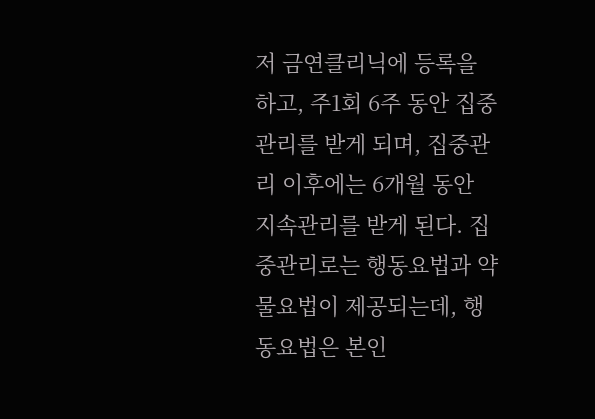저 금연클리닉에 등록을 하고, 주1회 6주 동안 집중관리를 받게 되며, 집중관리 이후에는 6개월 동안 지속관리를 받게 된다. 집중관리로는 행동요법과 약물요법이 제공되는데, 행동요법은 본인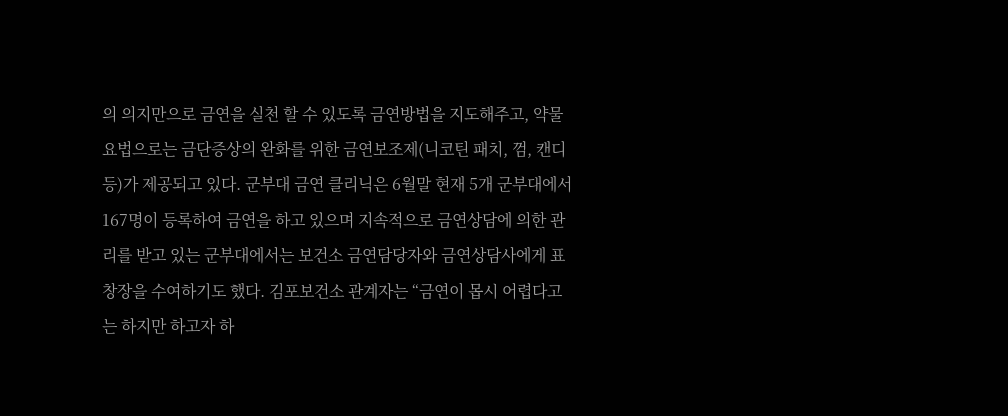의 의지만으로 금연을 실천 할 수 있도록 금연방법을 지도해주고, 약물요법으로는 금단증상의 완화를 위한 금연보조제(니코틴 패치, 껌, 캔디 등)가 제공되고 있다. 군부대 금연 클리닉은 6월말 현재 5개 군부대에서 167명이 등록하여 금연을 하고 있으며 지속적으로 금연상담에 의한 관리를 받고 있는 군부대에서는 보건소 금연담당자와 금연상담사에게 표창장을 수여하기도 했다. 김포보건소 관계자는 “금연이 몹시 어렵다고는 하지만 하고자 하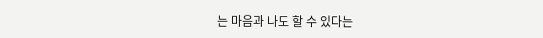는 마음과 나도 할 수 있다는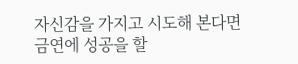자신감을 가지고 시도해 본다면 금연에 성공을 할